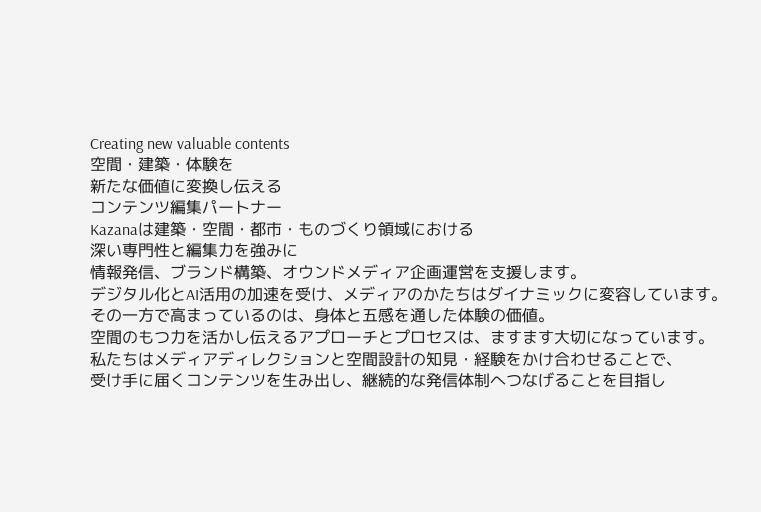Creating new valuable contents
空間・建築・体験を
新たな価値に変換し伝える
コンテンツ編集パートナー
Kazanaは建築・空間・都市・ものづくり領域における
深い専門性と編集力を強みに
情報発信、ブランド構築、オウンドメディア企画運営を支援します。
デジタル化とAI活用の加速を受け、メディアのかたちはダイナミックに変容しています。
その一方で高まっているのは、身体と五感を通した体験の価値。
空間のもつ力を活かし伝えるアプローチとプロセスは、ますます大切になっています。
私たちはメディアディレクションと空間設計の知見・経験をかけ合わせることで、
受け手に届くコンテンツを生み出し、継続的な発信体制へつなげることを目指し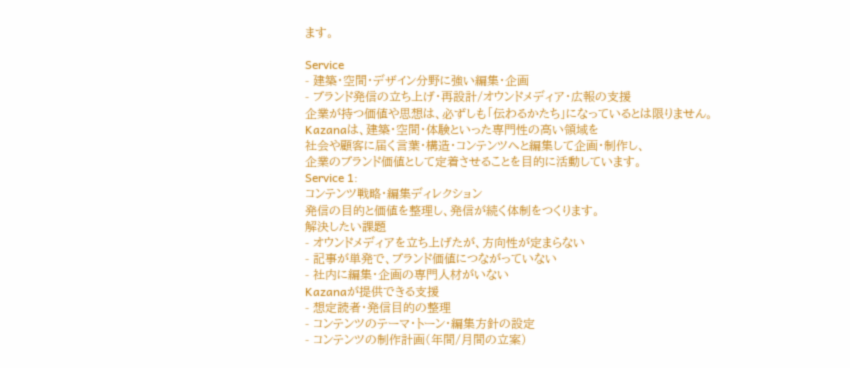ます。

Service
- 建築・空間・デザイン分野に強い編集・企画
- ブランド発信の立ち上げ・再設計/オウンドメディア・広報の支援
企業が持つ価値や思想は、必ずしも「伝わるかたち」になっているとは限りません。
Kazanaは、建築・空間・体験といった専門性の高い領域を
社会や顧客に届く言葉・構造・コンテンツへと編集して企画・制作し、
企業のブランド価値として定着させることを目的に活動しています。
Service 1:
コンテンツ戦略・編集ディレクション
発信の目的と価値を整理し、発信が続く体制をつくります。
解決したい課題
- オウンドメディアを立ち上げたが、方向性が定まらない
- 記事が単発で、ブランド価値につながっていない
- 社内に編集・企画の専門人材がいない
Kazanaが提供できる支援
- 想定読者・発信目的の整理
- コンテンツのテーマ・トーン・編集方針の設定
- コンテンツの制作計画(年間/月間の立案)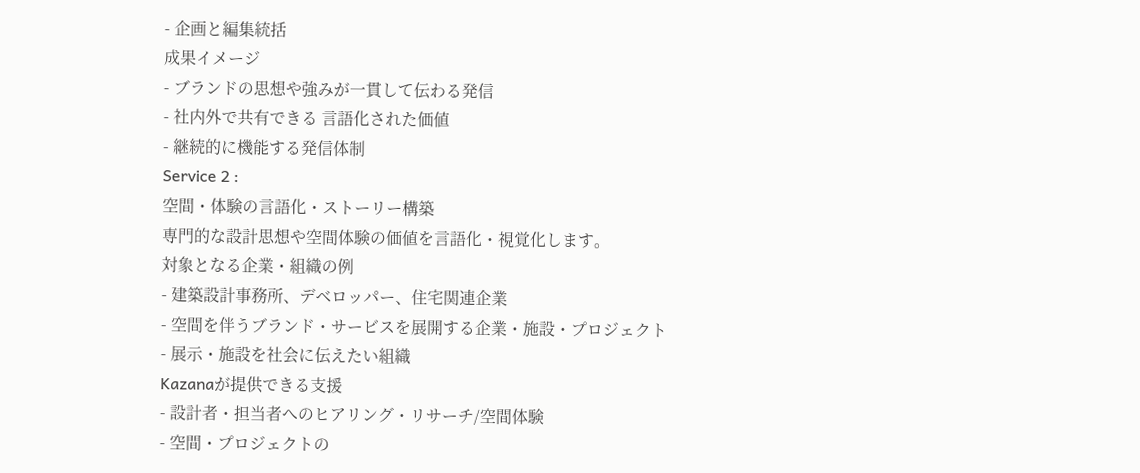- 企画と編集統括
成果イメージ
- ブランドの思想や強みが一貫して伝わる発信
- 社内外で共有できる 言語化された価値
- 継続的に機能する発信体制
Service 2 :
空間・体験の言語化・ストーリー構築
専門的な設計思想や空間体験の価値を言語化・視覚化します。
対象となる企業・組織の例
- 建築設計事務所、デベロッパー、住宅関連企業
- 空間を伴うブランド・サービスを展開する企業・施設・プロジェクト
- 展示・施設を社会に伝えたい組織
Kazanaが提供できる支援
- 設計者・担当者へのヒアリング・リサーチ/空間体験
- 空間・プロジェクトの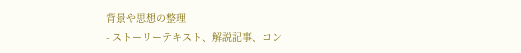背景や思想の整理
- ストーリーテキスト、解説記事、コン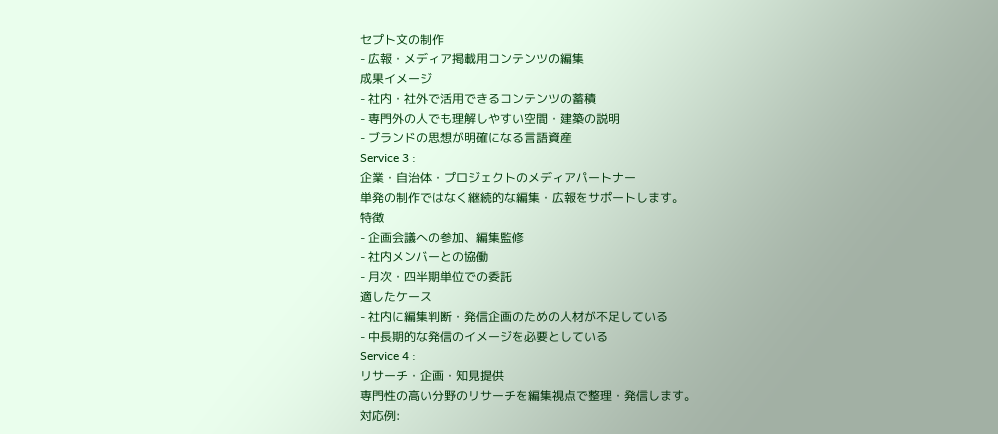セプト文の制作
- 広報・メディア掲載用コンテンツの編集
成果イメージ
- 社内・社外で活用できるコンテンツの蓄積
- 専門外の人でも理解しやすい空間・建築の説明
- ブランドの思想が明確になる言語資産
Service 3 :
企業・自治体・プロジェクトのメディアパートナー
単発の制作ではなく継続的な編集・広報をサポートします。
特徴
- 企画会議への参加、編集監修
- 社内メンバーとの協働
- 月次・四半期単位での委託
適したケース
- 社内に編集判断・発信企画のための人材が不足している
- 中長期的な発信のイメージを必要としている
Service 4 :
リサーチ・企画・知見提供
専門性の高い分野のリサーチを編集視点で整理・発信します。
対応例: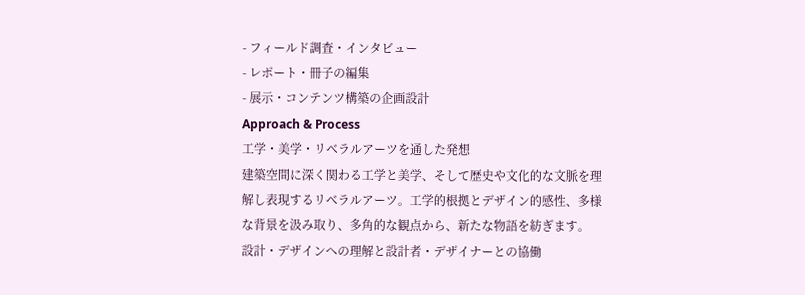- フィールド調査・インタビュー
- レポート・冊子の編集
- 展示・コンテンツ構築の企画設計
Approach & Process
工学・美学・リベラルアーツを通した発想
建築空間に深く関わる工学と美学、そして歴史や文化的な文脈を理解し表現するリベラルアーツ。工学的根拠とデザイン的感性、多様な背景を汲み取り、多角的な観点から、新たな物語を紡ぎます。
設計・デザインへの理解と設計者・デザイナーとの協働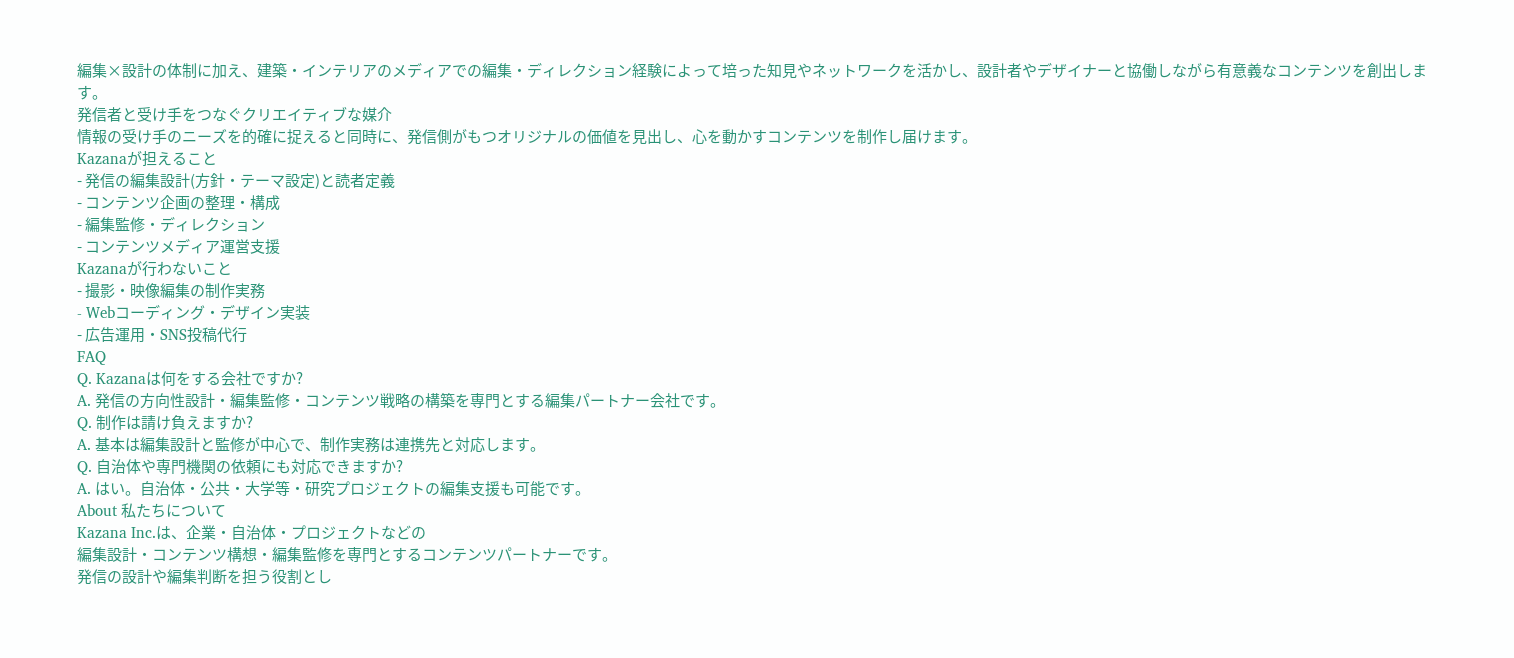編集×設計の体制に加え、建築・インテリアのメディアでの編集・ディレクション経験によって培った知見やネットワークを活かし、設計者やデザイナーと協働しながら有意義なコンテンツを創出します。
発信者と受け手をつなぐクリエイティブな媒介
情報の受け手のニーズを的確に捉えると同時に、発信側がもつオリジナルの価値を見出し、心を動かすコンテンツを制作し届けます。
Kazanaが担えること
- 発信の編集設計(方針・テーマ設定)と読者定義
- コンテンツ企画の整理・構成
- 編集監修・ディレクション
- コンテンツメディア運営支援
Kazanaが行わないこと
- 撮影・映像編集の制作実務
- Webコーディング・デザイン実装
- 広告運用・SNS投稿代行
FAQ
Q. Kazanaは何をする会社ですか?
A. 発信の方向性設計・編集監修・コンテンツ戦略の構築を専門とする編集パートナー会社です。
Q. 制作は請け負えますか?
A. 基本は編集設計と監修が中心で、制作実務は連携先と対応します。
Q. 自治体や専門機関の依頼にも対応できますか?
A. はい。自治体・公共・大学等・研究プロジェクトの編集支援も可能です。
About 私たちについて
Kazana Inc.は、企業・自治体・プロジェクトなどの
編集設計・コンテンツ構想・編集監修を専門とするコンテンツパートナーです。
発信の設計や編集判断を担う役割とし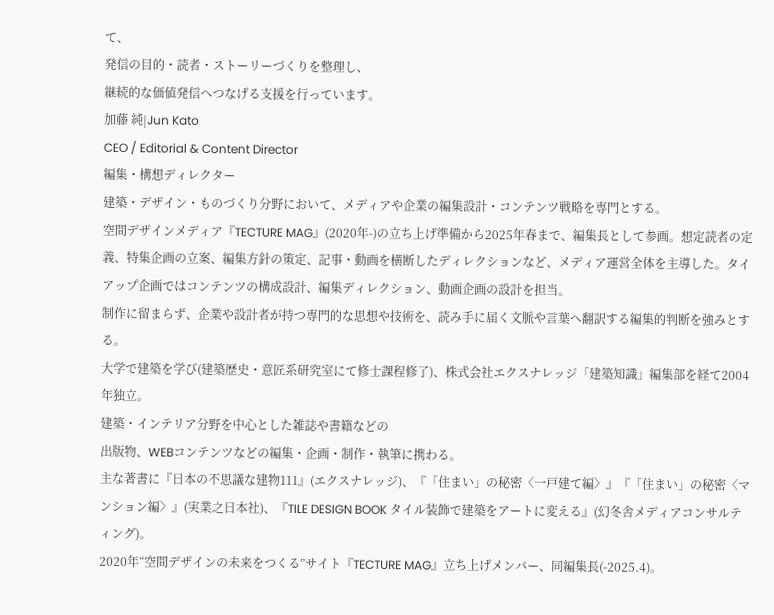て、
発信の目的・読者・ストーリーづくりを整理し、
継続的な価値発信へつなげる支援を行っています。
加藤 純|Jun Kato
CEO / Editorial & Content Director
編集・構想ディレクター
建築・デザイン・ものづくり分野において、メディアや企業の編集設計・コンテンツ戦略を専門とする。
空間デザインメディア『TECTURE MAG』(2020年-)の立ち上げ準備から2025年春まで、編集長として参画。想定読者の定義、特集企画の立案、編集方針の策定、記事・動画を横断したディレクションなど、メディア運営全体を主導した。タイアップ企画ではコンテンツの構成設計、編集ディレクション、動画企画の設計を担当。
制作に留まらず、企業や設計者が持つ専門的な思想や技術を、読み手に届く文脈や言葉へ翻訳する編集的判断を強みとする。
大学で建築を学び(建築歴史・意匠系研究室にて修士課程修了)、株式会社エクスナレッジ「建築知識」編集部を経て2004年独立。
建築・インテリア分野を中心とした雑誌や書籍などの
出版物、WEBコンテンツなどの編集・企画・制作・執筆に携わる。
主な著書に『日本の不思議な建物111』(エクスナレッジ)、『「住まい」の秘密〈一戸建て編〉』『「住まい」の秘密〈マンション編〉』(実業之日本社)、『TILE DESIGN BOOK タイル装飾で建築をアートに変える』(幻冬舎メディアコンサルティング)。
2020年“空間デザインの未来をつくる”サイト『TECTURE MAG』立ち上げメンバー、同編集長(-2025.4)。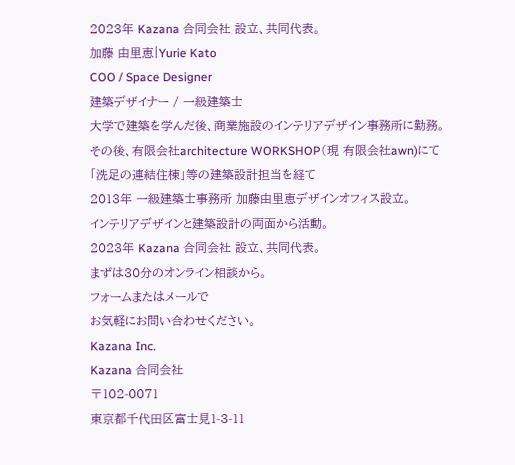2023年 Kazana 合同会社 設立、共同代表。
加藤 由里恵|Yurie Kato
COO / Space Designer
建築デザイナー / 一級建築士
大学で建築を学んだ後、商業施設のインテリアデザイン事務所に勤務。
その後、有限会社architecture WORKSHOP(現 有限会社awn)にて
「洗足の連結住棟」等の建築設計担当を経て
2013年 一級建築士事務所 加藤由里恵デザインオフィス設立。
インテリアデザインと建築設計の両面から活動。
2023年 Kazana 合同会社 設立、共同代表。
まずは30分のオンライン相談から。
フォームまたはメールで
お気軽にお問い合わせください。
Kazana Inc.
Kazana 合同会社
〒102-0071
東京都千代田区富士見1-3-11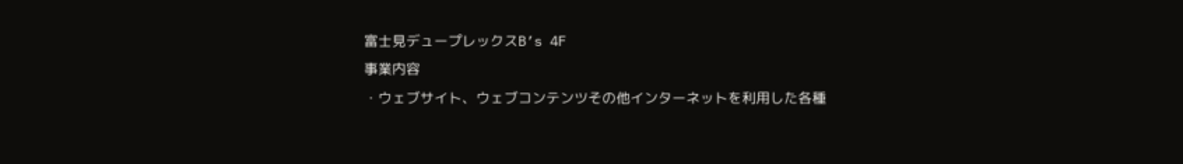富士見デュープレックスB’s 4F
事業内容
・ウェブサイト、ウェブコンテンツその他インターネットを利用した各種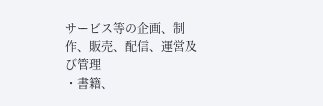サービス等の企画、制作、販売、配信、運営及び管理
・書籍、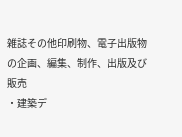雑誌その他印刷物、電子出版物の企画、編集、制作、出版及び販売
・建築デ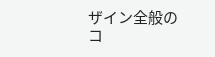ザイン全般のコ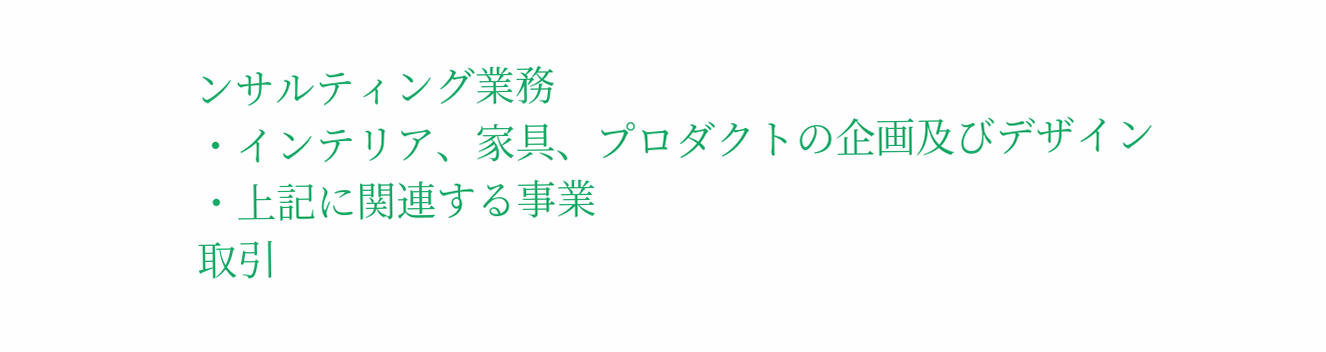ンサルティング業務
・インテリア、家具、プロダクトの企画及びデザイン
・上記に関連する事業
取引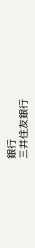銀行
三井住友銀行